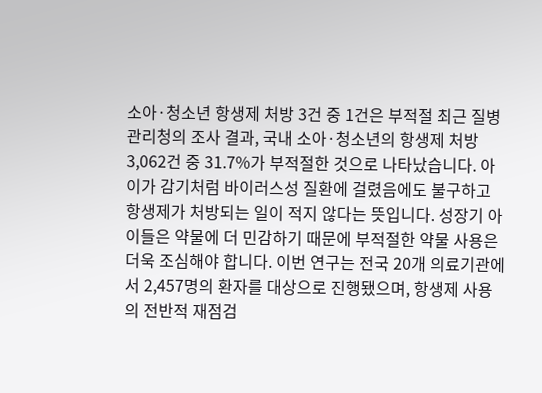소아·청소년 항생제 처방 3건 중 1건은 부적절 최근 질병관리청의 조사 결과, 국내 소아·청소년의 항생제 처방 3,062건 중 31.7%가 부적절한 것으로 나타났습니다. 아이가 감기처럼 바이러스성 질환에 걸렸음에도 불구하고 항생제가 처방되는 일이 적지 않다는 뜻입니다. 성장기 아이들은 약물에 더 민감하기 때문에 부적절한 약물 사용은 더욱 조심해야 합니다. 이번 연구는 전국 20개 의료기관에서 2,457명의 환자를 대상으로 진행됐으며, 항생제 사용의 전반적 재점검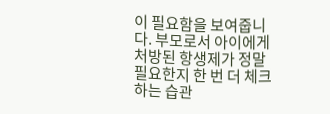이 필요함을 보여줍니다. 부모로서 아이에게 처방된 항생제가 정말 필요한지 한 번 더 체크하는 습관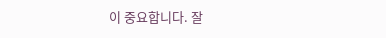이 중요합니다. 잘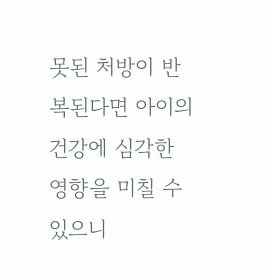못된 처방이 반복된다면 아이의 건강에 심각한 영향을 미칠 수 있으니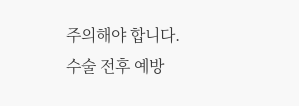주의해야 합니다. 수술 전후 예방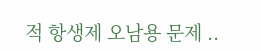적 항생제 오남용 문제 ..